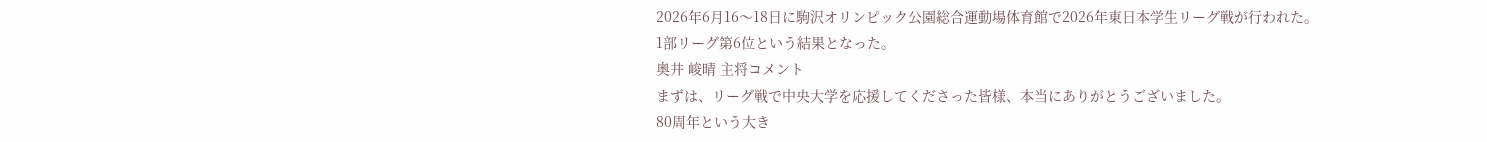2026年6月16〜18日に駒沢オリンピック公園総合運動場体育館で2026年東日本学生リーグ戦が行われた。
1部リーグ第6位という結果となった。
奥井 峻晴 主将コメント
まずは、リーグ戦で中央大学を応援してくださった皆様、本当にありがとうございました。
80周年という大き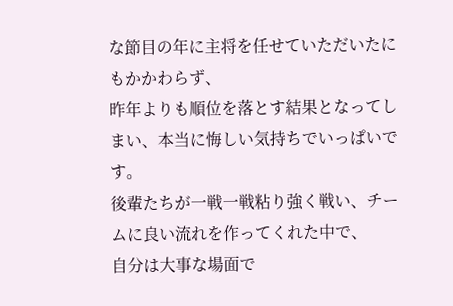な節目の年に主将を任せていただいたにもかかわらず、
昨年よりも順位を落とす結果となってしまい、本当に悔しい気持ちでいっぱいです。
後輩たちが一戦一戦粘り強く戦い、チームに良い流れを作ってくれた中で、
自分は大事な場面で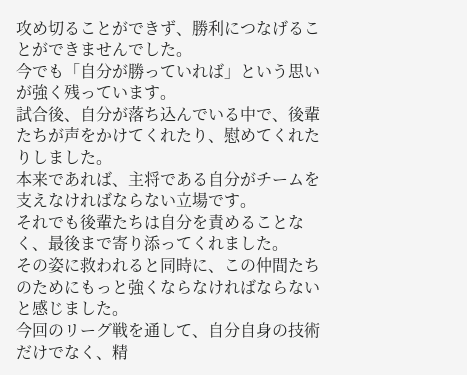攻め切ることができず、勝利につなげることができませんでした。
今でも「自分が勝っていれば」という思いが強く残っています。
試合後、自分が落ち込んでいる中で、後輩たちが声をかけてくれたり、慰めてくれたりしました。
本来であれば、主将である自分がチームを支えなければならない立場です。
それでも後輩たちは自分を責めることなく、最後まで寄り添ってくれました。
その姿に救われると同時に、この仲間たちのためにもっと強くならなければならないと感じました。
今回のリーグ戦を通して、自分自身の技術だけでなく、精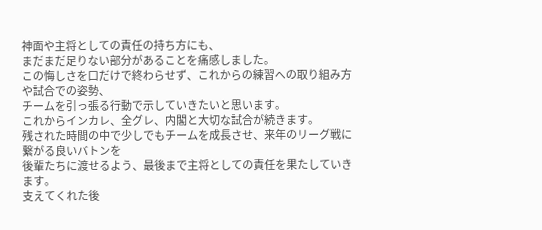神面や主将としての責任の持ち方にも、
まだまだ足りない部分があることを痛感しました。
この悔しさを口だけで終わらせず、これからの練習への取り組み方や試合での姿勢、
チームを引っ張る行動で示していきたいと思います。
これからインカレ、全グレ、内閣と大切な試合が続きます。
残された時間の中で少しでもチームを成長させ、来年のリーグ戦に繋がる良いバトンを
後輩たちに渡せるよう、最後まで主将としての責任を果たしていきます。
支えてくれた後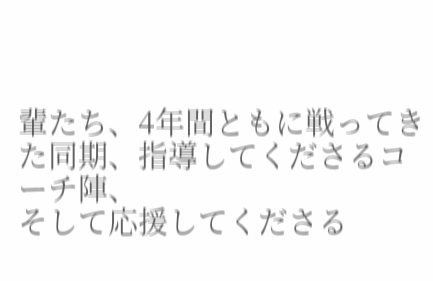輩たち、4年間ともに戦ってきた同期、指導してくださるコーチ陣、
そして応援してくださる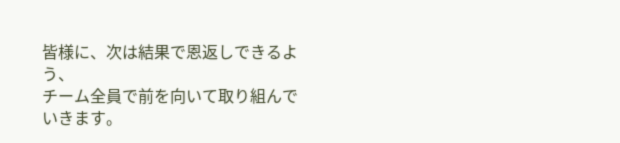皆様に、次は結果で恩返しできるよう、
チーム全員で前を向いて取り組んでいきます。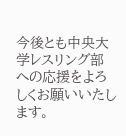今後とも中央大学レスリング部への応援をよろしくお願いいたします。